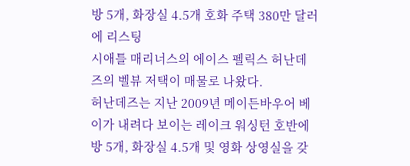방 5개, 화장실 4.5개 호화 주택 380만 달러에 리스팅
시애틀 매리너스의 에이스 펠릭스 허난데즈의 벨뷰 저택이 매물로 나왔다.
허난데즈는 지난 2009년 메이든바우어 베이가 내려다 보이는 레이크 워싱턴 호반에 방 5개, 화장실 4.5개 및 영화 상영실을 갖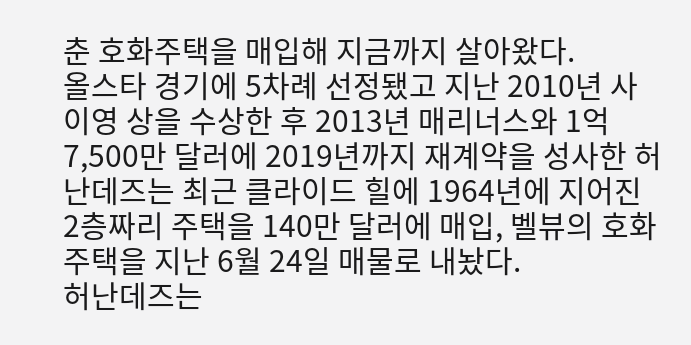춘 호화주택을 매입해 지금까지 살아왔다.
올스타 경기에 5차례 선정됐고 지난 2010년 사이영 상을 수상한 후 2013년 매리너스와 1억 7,500만 달러에 2019년까지 재계약을 성사한 허난데즈는 최근 클라이드 힐에 1964년에 지어진 2층짜리 주택을 140만 달러에 매입, 벨뷰의 호화주택을 지난 6월 24일 매물로 내놨다.
허난데즈는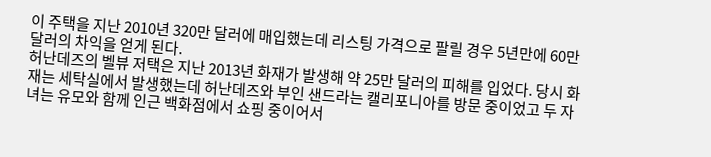이 주택을 지난 2010년 320만 달러에 매입했는데 리스팅 가격으로 팔릴 경우 5년만에 60만 달러의 차익을 얻게 된다.
허난데즈의 벨뷰 저택은 지난 2013년 화재가 발생해 약 25만 달러의 피해를 입었다. 당시 화재는 세탁실에서 발생했는데 허난데즈와 부인 샌드라는 캘리포니아를 방문 중이었고 두 자녀는 유모와 함께 인근 백화점에서 쇼핑 중이어서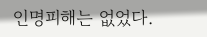인명피해는 없었다.